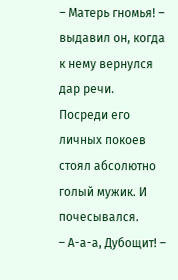– Матерь гномья! – выдавил он, когда к нему вернулся дар речи.
Посреди его личных покоев стоял абсолютно голый мужик. И почесывался.
– А-а-а, Дубощит! –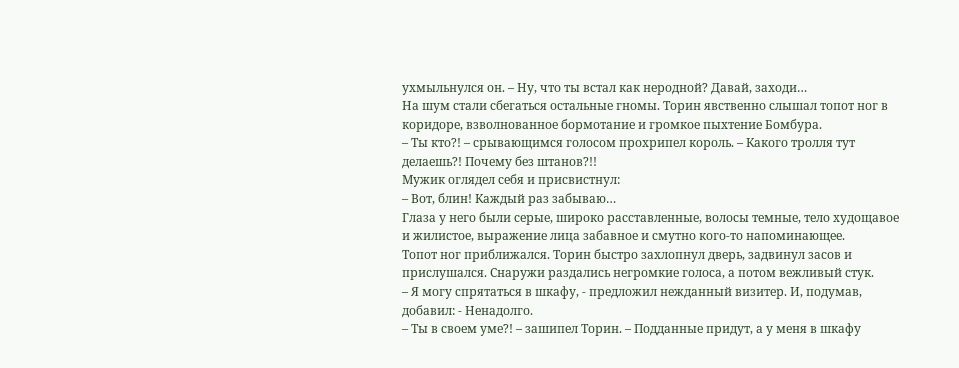ухмыльнулся он. – Ну, что ты встал как неродной? Давай, заходи…
На шум стали сбегаться остальные гномы. Торин явственно слышал топот ног в коридоре, взволнованное бормотание и громкое пыхтение Бомбура.
– Ты кто?! – срывающимся голосом прохрипел король. – Какого тролля тут делаешь?! Почему без штанов?!!
Мужик оглядел себя и присвистнул:
– Вот, блин! Каждый раз забываю…
Глаза у него были серые, широко расставленные, волосы темные, тело худощавое и жилистое, выражение лица забавное и смутно кого-то напоминающее.
Топот ног приближался. Торин быстро захлопнул дверь, задвинул засов и прислушался. Снаружи раздались негромкие голоса, а потом вежливый стук.
– Я могу спрятаться в шкафу, - предложил нежданный визитер. И, подумав, добавил: - Ненадолго.
– Ты в своем уме?! – зашипел Торин. – Подданные придут, а у меня в шкафу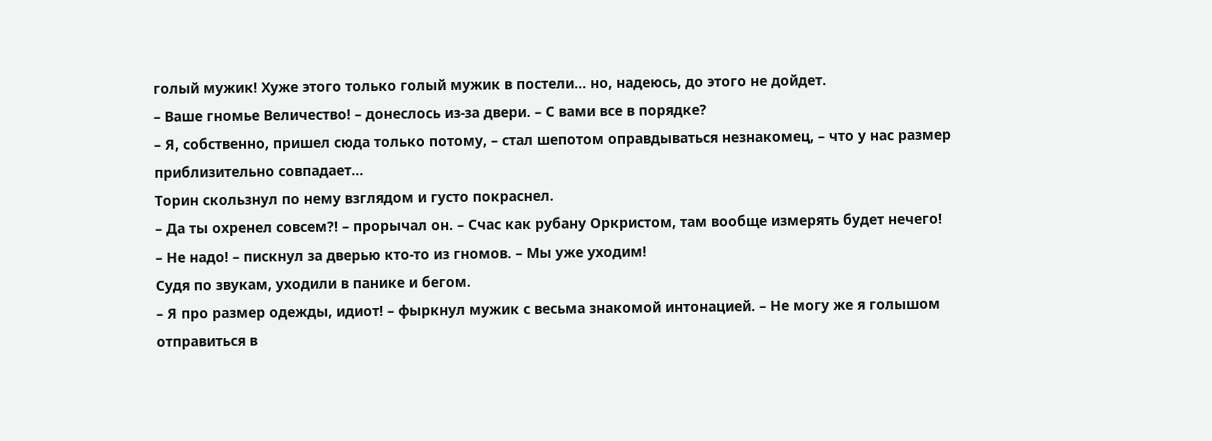голый мужик! Хуже этого только голый мужик в постели… но, надеюсь, до этого не дойдет.
– Ваше гномье Величество! – донеслось из-за двери. – С вами все в порядке?
– Я, собственно, пришел сюда только потому, – стал шепотом оправдываться незнакомец, – что у нас размер приблизительно совпадает…
Торин скользнул по нему взглядом и густо покраснел.
– Да ты охренел совсем?! – прорычал он. – Счас как рубану Оркристом, там вообще измерять будет нечего!
– Не надо! – пискнул за дверью кто-то из гномов. – Мы уже уходим!
Судя по звукам, уходили в панике и бегом.
– Я про размер одежды, идиот! – фыркнул мужик с весьма знакомой интонацией. – Не могу же я голышом отправиться в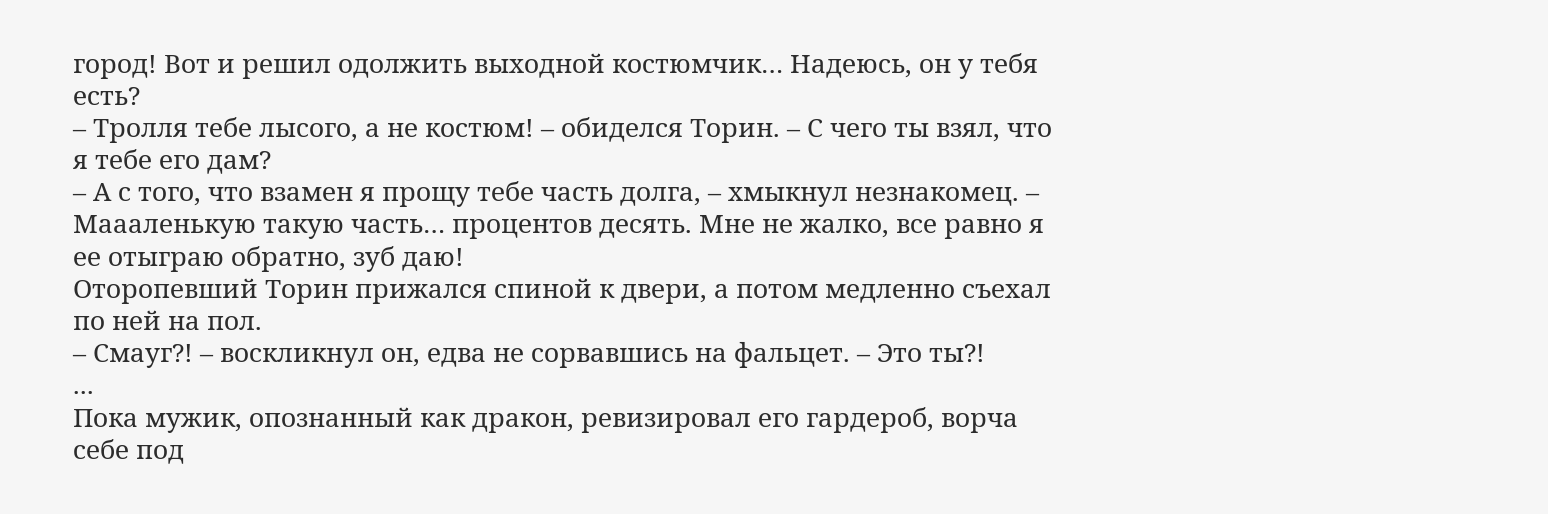город! Вот и решил одолжить выходной костюмчик… Надеюсь, он у тебя есть?
– Тролля тебе лысого, а не костюм! – обиделся Торин. – С чего ты взял, что я тебе его дам?
– А с того, что взамен я прощу тебе часть долга, – хмыкнул незнакомец. – Маааленькую такую часть… процентов десять. Мне не жалко, все равно я ее отыграю обратно, зуб даю!
Оторопевший Торин прижался спиной к двери, а потом медленно съехал по ней на пол.
– Смауг?! – воскликнул он, едва не сорвавшись на фальцет. – Это ты?!
...
Пока мужик, опознанный как дракон, ревизировал его гардероб, ворча себе под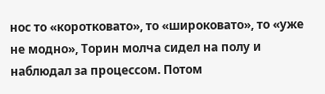нос то «коротковато», то «широковато», то «уже не модно», Торин молча сидел на полу и наблюдал за процессом. Потом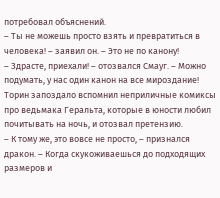потребовал объяснений.
– Ты не можешь просто взять и превратиться в человека! – заявил он. – Это не по канону!
– Здрасте, приехали! – отозвался Смауг. – Можно подумать, у нас один канон на все мироздание!
Торин запоздало вспомнил неприличные комиксы про ведьмака Геральта, которые в юности любил почитывать на ночь, и отозвал претензию.
– К тому же, это вовсе не просто, – признался дракон. – Когда скукоживаешься до подходящих размеров и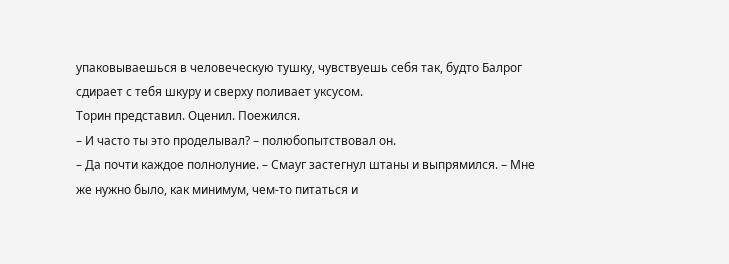упаковываешься в человеческую тушку, чувствуешь себя так, будто Балрог сдирает с тебя шкуру и сверху поливает уксусом.
Торин представил. Оценил. Поежился.
– И часто ты это проделывал? – полюбопытствовал он.
– Да почти каждое полнолуние. – Смауг застегнул штаны и выпрямился. – Мне же нужно было, как минимум, чем-то питаться и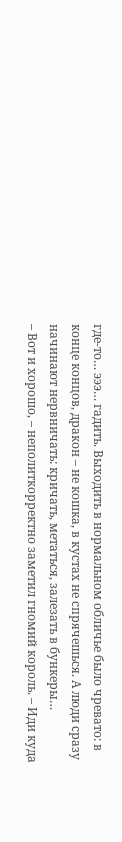где-то… эээ… гадить. Выходить в нормальном обличье было чревато: в конце концов, дракон – не кошка, в кустах не спрячешься. А люди сразу начинают нервничать: кричать, метаться, залезать в бункеры…
– Вот и хорошо, – неполиткорректно заметил гномий король. – Иди куда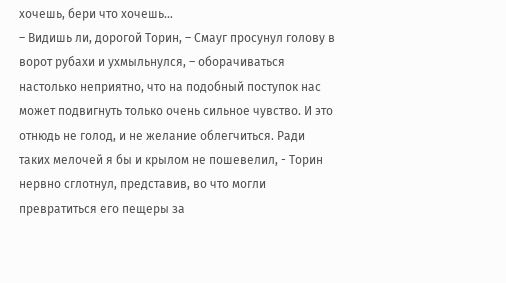хочешь, бери что хочешь…
– Видишь ли, дорогой Торин, – Смауг просунул голову в ворот рубахи и ухмыльнулся, – оборачиваться настолько неприятно, что на подобный поступок нас может подвигнуть только очень сильное чувство. И это отнюдь не голод, и не желание облегчиться. Ради таких мелочей я бы и крылом не пошевелил, - Торин нервно сглотнул, представив, во что могли превратиться его пещеры за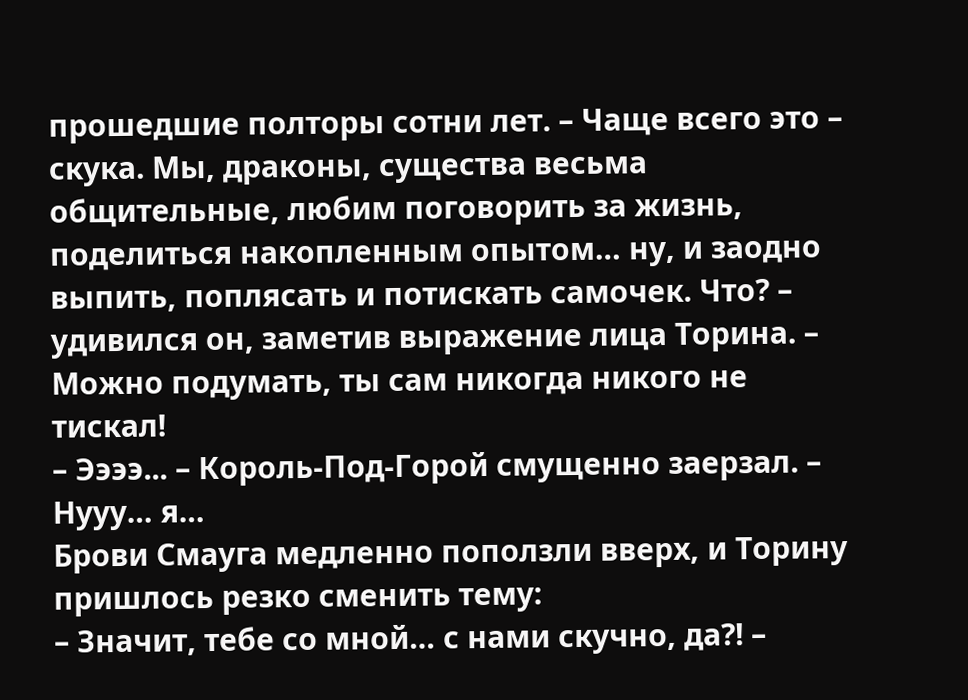прошедшие полторы сотни лет. – Чаще всего это – скука. Мы, драконы, существа весьма общительные, любим поговорить за жизнь, поделиться накопленным опытом… ну, и заодно выпить, поплясать и потискать самочек. Что? – удивился он, заметив выражение лица Торина. – Можно подумать, ты сам никогда никого не тискал!
– Ээээ... – Король-Под-Горой смущенно заерзал. – Нууу… я…
Брови Смауга медленно поползли вверх, и Торину пришлось резко сменить тему:
– Значит, тебе со мной… с нами скучно, да?! –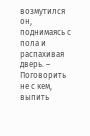возмутился он, поднимаясь с пола и распахивая дверь. – Поговорить не с кем, выпить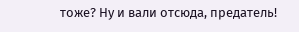тоже? Ну и вали отсюда, предатель!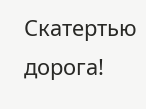Скатертью дорога!